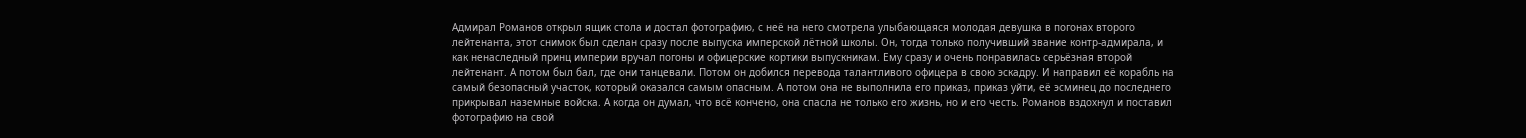Адмирал Романов открыл ящик стола и достал фотографию, с неё на него смотрела улыбающаяся молодая девушка в погонах второго лейтенанта, этот снимок был сделан сразу после выпуска имперской лётной школы. Он, тогда только получивший звание контр-адмирала, и как ненаследный принц империи вручал погоны и офицерские кортики выпускникам. Ему сразу и очень понравилась серьёзная второй лейтенант. А потом был бал, где они танцевали. Потом он добился перевода талантливого офицера в свою эскадру. И направил её корабль на самый безопасный участок, который оказался самым опасным. А потом она не выполнила его приказ, приказ уйти, её эсминец до последнего прикрывал наземные войска. А когда он думал, что всё кончено, она спасла не только его жизнь, но и его честь. Романов вздохнул и поставил фотографию на свой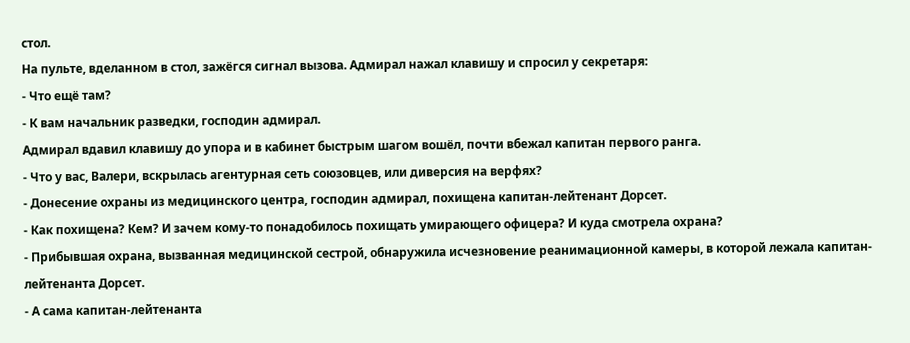стол.
На пульте, вделанном в стол, зажёгся сигнал вызова. Адмирал нажал клавишу и спросил у секретаря:
- Что ещё там?
- К вам начальник разведки, господин адмирал.
Адмирал вдавил клавишу до упора и в кабинет быстрым шагом вошёл, почти вбежал капитан первого ранга.
- Что у вас, Валери, вскрылась агентурная сеть союзовцев, или диверсия на верфях?
- Донесение охраны из медицинского центра, господин адмирал, похищена капитан-лейтенант Дорсет.
- Как похищена? Кем? И зачем кому-то понадобилось похищать умирающего офицера? И куда смотрела охрана?
- Прибывшая охрана, вызванная медицинской сестрой, обнаружила исчезновение реанимационной камеры, в которой лежала капитан-лейтенанта Дорсет.
- А сама капитан-лейтенанта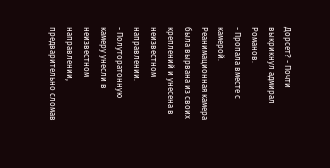Дорсет? - Почти выкрикнул адмирал Романов.
- Пропала вместе с камерой. Реанимационная камера была вырвана из своих креплений и унесена в неизвестном направлении.
- Полуторатонную камеру унесли в неизвестном направлении, предварительно сломав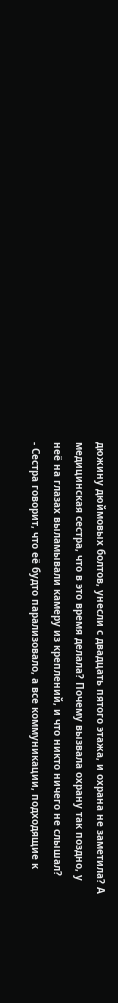дюжину дюймовых болтов, унесли с двадцать пятого этажа, и охрана не заметила? А медицинская сестра, что в это время делала? Почему вызвала охрану так поздно, у неё на глазах выламывали камеру из креплений, и что никто ничего не слышал?
- Сестра говорит, что её будто парализовало, а все коммуникации, подходящие к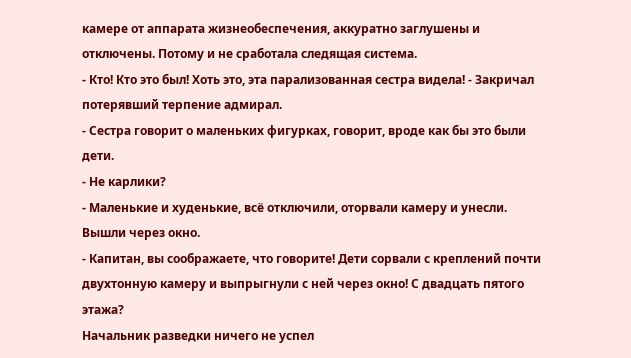камере от аппарата жизнеобеспечения, аккуратно заглушены и отключены. Потому и не сработала следящая система.
- Кто! Кто это был! Хоть это, эта парализованная сестра видела! - Закричал потерявший терпение адмирал.
- Сестра говорит о маленьких фигурках, говорит, вроде как бы это были дети.
- Не карлики?
- Маленькие и худенькие, всё отключили, оторвали камеру и унесли. Вышли через окно.
- Капитан, вы соображаете, что говорите! Дети сорвали с креплений почти двухтонную камеру и выпрыгнули с ней через окно! С двадцать пятого этажа?
Начальник разведки ничего не успел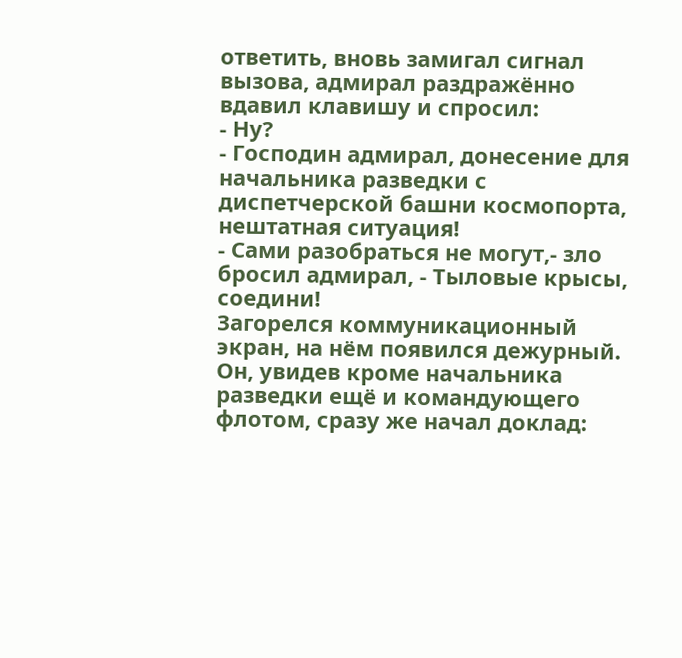ответить, вновь замигал сигнал вызова, адмирал раздражённо вдавил клавишу и спросил:
- Ну?
- Господин адмирал, донесение для начальника разведки с диспетчерской башни космопорта, нештатная ситуация!
- Сами разобраться не могут,- зло бросил адмирал, - Тыловые крысы, соедини!
Загорелся коммуникационный экран, на нём появился дежурный. Он, увидев кроме начальника разведки ещё и командующего флотом, сразу же начал доклад: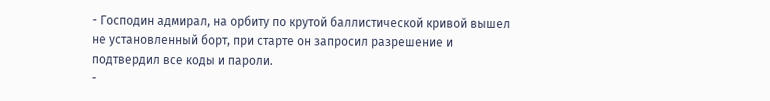- Господин адмирал, на орбиту по крутой баллистической кривой вышел не установленный борт, при старте он запросил разрешение и подтвердил все коды и пароли.
-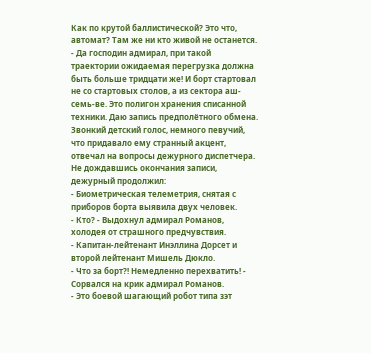Как по крутой баллистической? Это что, автомат? Там же ни кто живой не останется.
- Да господин адмирал, при такой траектории ожидаемая перегрузка должна быть больше тридцати же! И борт стартовал не со стартовых столов, а из сектора аш-семь-ве. Это полигон хранения списанной техники. Даю запись предполётного обмена.
Звонкий детский голос, немного певучий, что придавало ему странный акцент, отвечал на вопросы дежурного диспетчера. Не дождавшись окончания записи, дежурный продолжил:
- Биометрическая телеметрия, снятая с приборов борта выявила двух человек.
- Кто? - Выдохнул адмирал Романов, холодея от страшного предчувствия.
- Капитан-лейтенант Инэллина Дорсет и второй лейтенант Мишель Дюкло.
- Что за борт?! Немедленно перехватить! - Сорвался на крик адмирал Романов.
- Это боевой шагающий робот типа зэт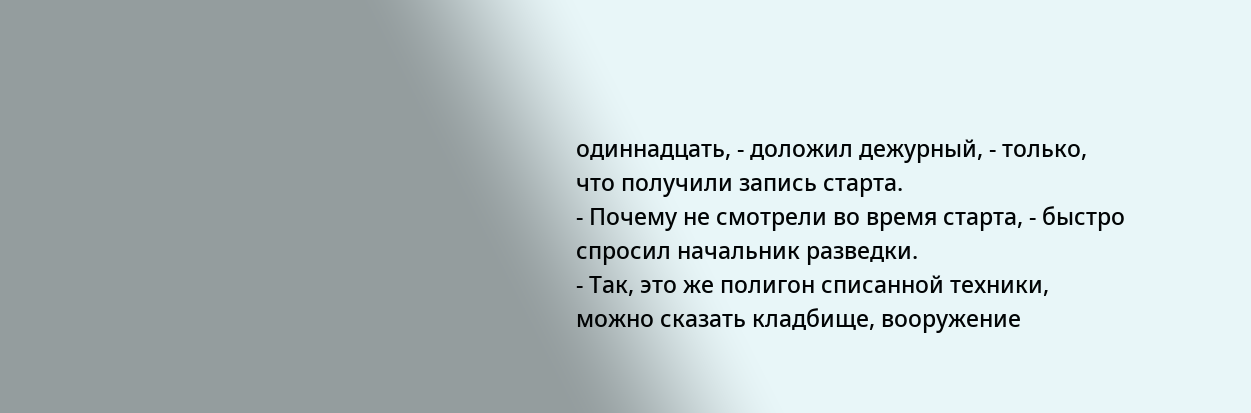одиннадцать, - доложил дежурный, - только, что получили запись старта.
- Почему не смотрели во время старта, - быстро спросил начальник разведки.
- Так, это же полигон списанной техники, можно сказать кладбище, вооружение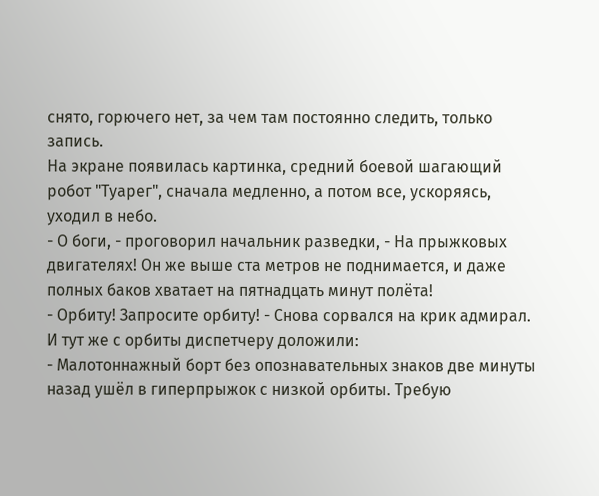снято, горючего нет, за чем там постоянно следить, только запись.
На экране появилась картинка, средний боевой шагающий робот "Туарег", сначала медленно, а потом все, ускоряясь, уходил в небо.
- О боги, - проговорил начальник разведки, - На прыжковых двигателях! Он же выше ста метров не поднимается, и даже полных баков хватает на пятнадцать минут полёта!
- Орбиту! Запросите орбиту! - Снова сорвался на крик адмирал. И тут же с орбиты диспетчеру доложили:
- Малотоннажный борт без опознавательных знаков две минуты назад ушёл в гиперпрыжок с низкой орбиты. Требую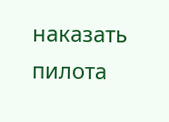наказать пилота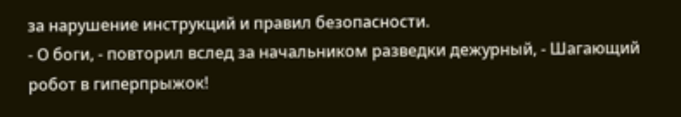за нарушение инструкций и правил безопасности.
- О боги, - повторил вслед за начальником разведки дежурный, - Шагающий робот в гиперпрыжок!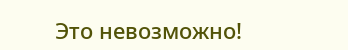Это невозможно!